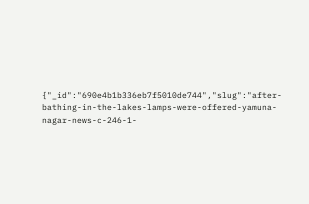{"_id":"690e4b1b336eb7f5010de744","slug":"after-bathing-in-the-lakes-lamps-were-offered-yamuna-nagar-news-c-246-1-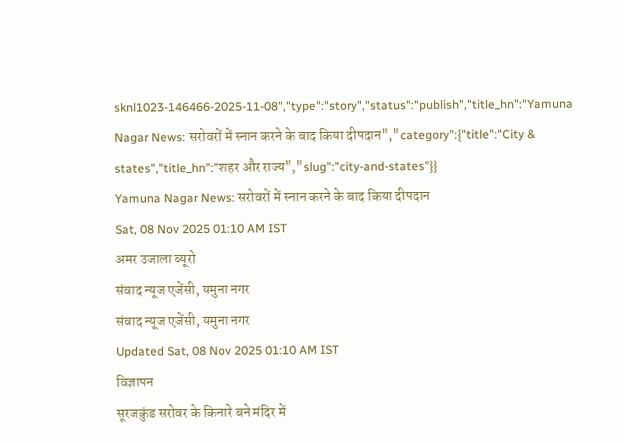sknl1023-146466-2025-11-08","type":"story","status":"publish","title_hn":"Yamuna Nagar News: सरोवरों में स्नान करने के बाद किया दीपदान","category":{"title":"City & states","title_hn":"शहर और राज्य","slug":"city-and-states"}}
Yamuna Nagar News: सरोवरों में स्नान करने के बाद किया दीपदान
Sat, 08 Nov 2025 01:10 AM IST
अमर उजाला ब्यूरो
संवाद न्यूज एजेंसी, यमुना नगर
संवाद न्यूज एजेंसी, यमुना नगर
Updated Sat, 08 Nov 2025 01:10 AM IST
विज्ञापन
सूरजकुंड सरोवर के किनारे बने मंदिर में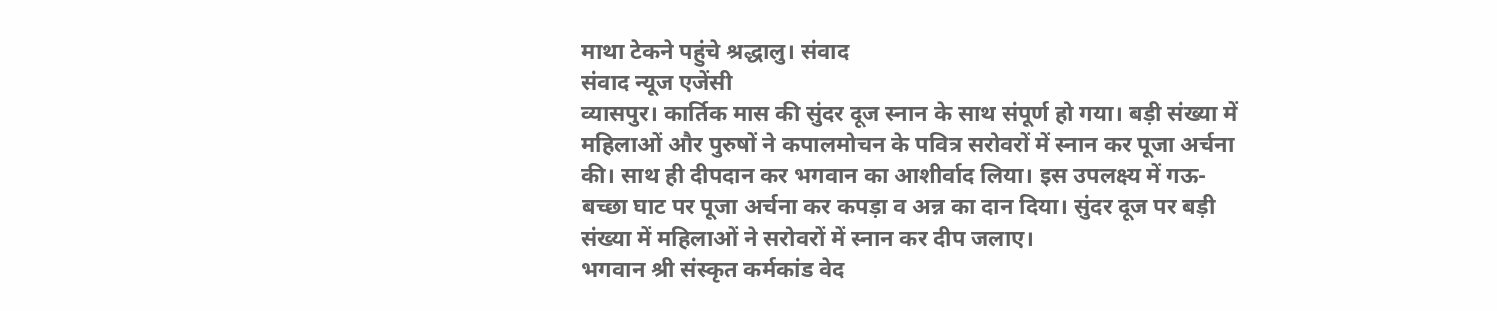माथा टेकने पहुंचे श्रद्धालु। संवाद
संवाद न्यूज एजेंसी
व्यासपुर। कार्तिक मास की सुंदर दूज स्नान के साथ संपूर्ण हो गया। बड़ी संख्या में महिलाओं और पुरुषों ने कपालमोचन के पवित्र सरोवरों में स्नान कर पूजा अर्चना की। साथ ही दीपदान कर भगवान का आशीर्वाद लिया। इस उपलक्ष्य में गऊ-बच्छा घाट पर पूजा अर्चना कर कपड़ा व अन्न का दान दिया। सुंदर दूज पर बड़ी संख्या में महिलाओं ने सरोवरों में स्नान कर दीप जलाए।
भगवान श्री संस्कृत कर्मकांड वेद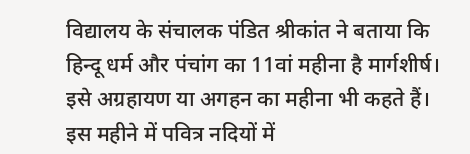विद्यालय के संचालक पंडित श्रीकांत ने बताया कि हिन्दू धर्म और पंचांग का 11वां महीना है मार्गशीर्ष। इसे अग्रहायण या अगहन का महीना भी कहते हैं। इस महीने में पवित्र नदियों में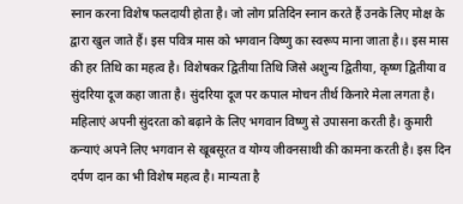स्नान करना विशेष फलदायी होता है। जो लोग प्रतिदिन स्नान करते हैं उनके लिए मोक्ष के द्वारा खुल जाते हैं। इस पवित्र मास को भगवान विष्णु का स्वरूप माना जाता है।। इस मास की हर तिथि का महत्व है। विशेषकर द्वितीया तिथि जिसे अशुन्य द्वितीया, कृष्ण द्वितीया व सुंदरिया दूज कहा जाता है। सुंदरिया दूज पर कपाल मोचन तीर्थ किनारे मेला लगता है। महिलाएं अपनी सुंदरता को बढ़ाने के लिए भगवान विष्णु से उपासना करती है। कुमारी कन्याएं अपने लिए भगवान से खूबसूरत व योग्य जीवनसाथी की कामना करती है। इस दिन दर्पण दान का भी विशेष महत्व है। मान्यता है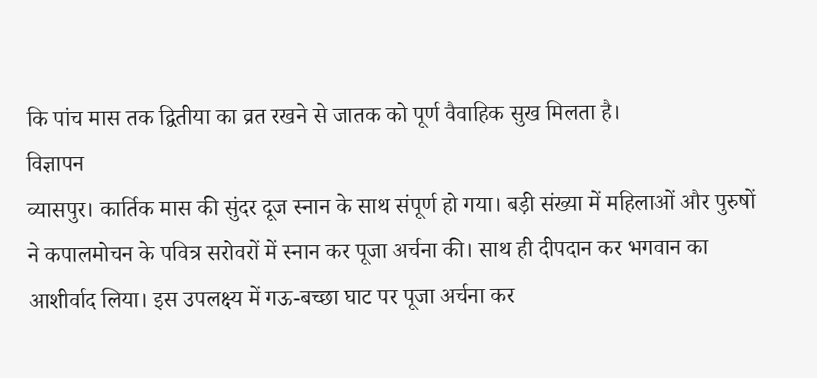कि पांच मास तक द्वितीया का व्रत रखने से जातक को पूर्ण वैवाहिक सुख मिलता है।
विज्ञापन
व्यासपुर। कार्तिक मास की सुंदर दूज स्नान के साथ संपूर्ण हो गया। बड़ी संख्या में महिलाओं और पुरुषों ने कपालमोचन के पवित्र सरोवरों में स्नान कर पूजा अर्चना की। साथ ही दीपदान कर भगवान का आशीर्वाद लिया। इस उपलक्ष्य में गऊ-बच्छा घाट पर पूजा अर्चना कर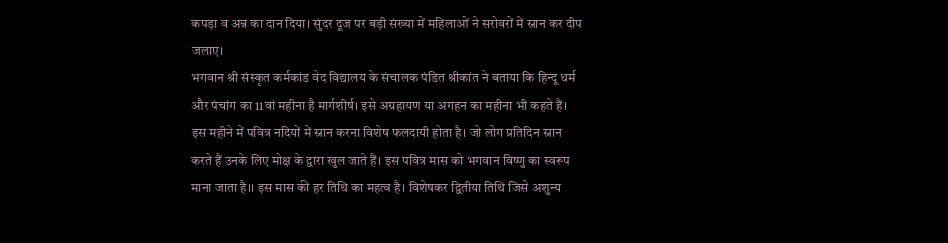कपड़ा व अन्न का दान दिया। सुंदर दूज पर बड़ी संख्या में महिलाओं ने सरोवरों में स्नान कर दीप जलाए।
भगवान श्री संस्कृत कर्मकांड वेद विद्यालय के संचालक पंडित श्रीकांत ने बताया कि हिन्दू धर्म और पंचांग का 11वां महीना है मार्गशीर्ष। इसे अग्रहायण या अगहन का महीना भी कहते हैं। इस महीने में पवित्र नदियों में स्नान करना विशेष फलदायी होता है। जो लोग प्रतिदिन स्नान करते हैं उनके लिए मोक्ष के द्वारा खुल जाते हैं। इस पवित्र मास को भगवान विष्णु का स्वरूप माना जाता है।। इस मास की हर तिथि का महत्व है। विशेषकर द्वितीया तिथि जिसे अशुन्य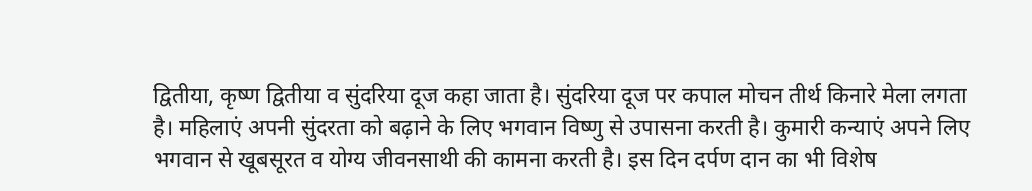द्वितीया, कृष्ण द्वितीया व सुंदरिया दूज कहा जाता है। सुंदरिया दूज पर कपाल मोचन तीर्थ किनारे मेला लगता है। महिलाएं अपनी सुंदरता को बढ़ाने के लिए भगवान विष्णु से उपासना करती है। कुमारी कन्याएं अपने लिए भगवान से खूबसूरत व योग्य जीवनसाथी की कामना करती है। इस दिन दर्पण दान का भी विशेष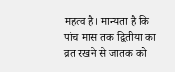महत्व है। मान्यता है कि पांच मास तक द्वितीया का व्रत रखने से जातक को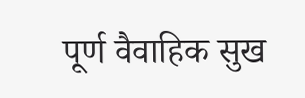पूर्ण वैवाहिक सुख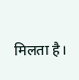मिलता है।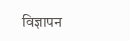विज्ञापन